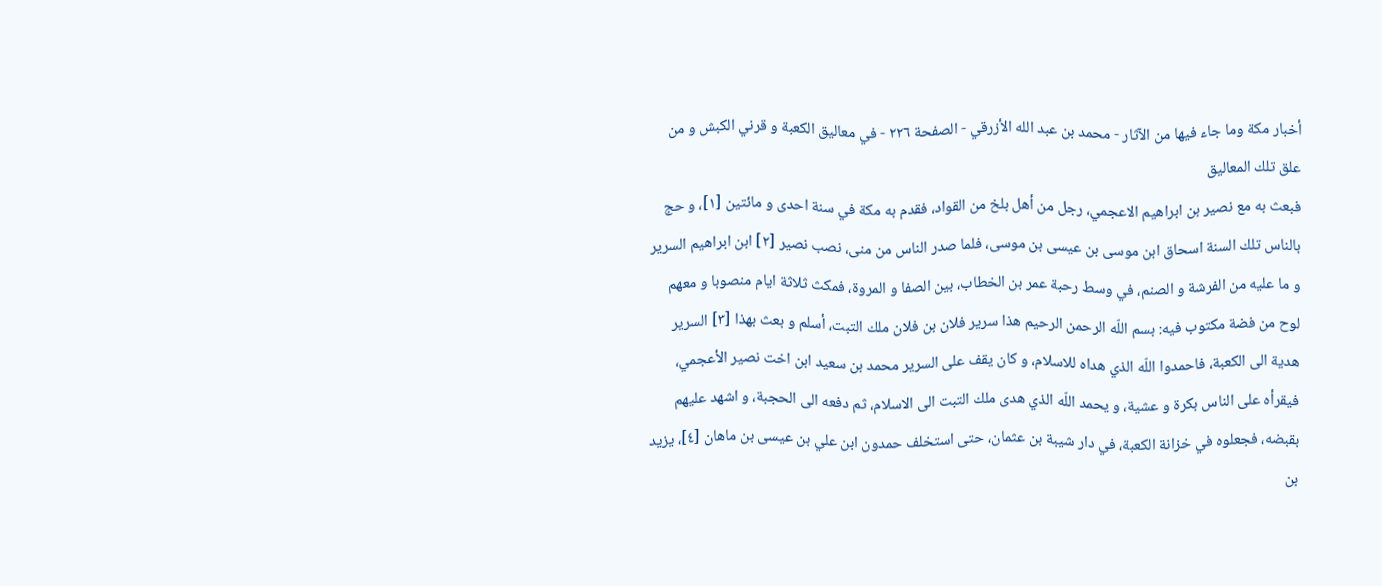أخبار مكة وما جاء فيها من الآثار - محمد بن عبد الله الأزرقي - الصفحة ٢٢٦ - في معاليق الكعبة و قرني الكبش و من علق تلك المعاليق
فبعث به مع نصير بن ابراهيم الاعجمي، رجل من أهل بلخ من القواد، فقدم به مكة في سنة احدى و مائتين [١]، و حج بالناس تلك السنة اسحاق ابن موسى بن عيسى بن موسى، فلما صدر الناس من منى، نصب نصير [٢] ابن ابراهيم السرير و ما عليه من الفرشة و الصنم، في وسط رحبة عمر بن الخطاب، بين الصفا و المروة، فمكث ثلاثة ايام منصوبا و معهم لوح من فضة مكتوب فيه: بسم اللّه الرحمن الرحيم هذا سرير فلان بن فلان ملك التبت، أسلم و بعث بهذا [٣] السرير هدية الى الكعبة، فاحمدوا اللّه الذي هداه للاسلام، و كان يقف على السرير محمد بن سعيد ابن اخت نصير الأعجمي، فيقرأه على الناس بكرة و عشية، و يحمد اللّه الذي هدى ملك التبت الى الاسلام، ثم دفعه الى الحجبة، و اشهد عليهم بقبضه، فجعلوه في خزانة الكعبة، في دار شيبة بن عثمان، حتى استخلف حمدون ابن علي بن عيسى بن ماهان [٤]، يزيد بن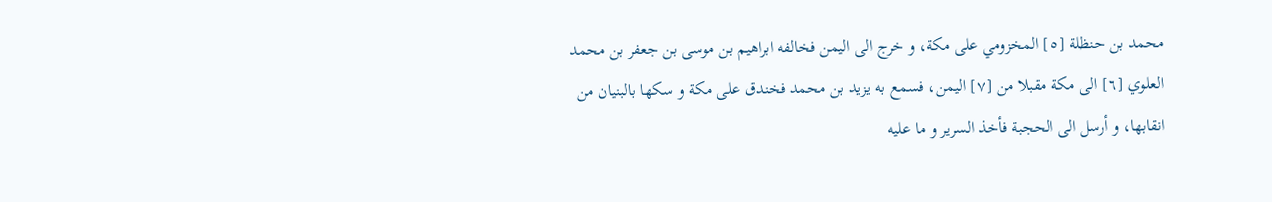محمد بن حنظلة [٥] المخزومي على مكة، و خرج الى اليمن فخالفه ابراهيم بن موسى بن جعفر بن محمد العلوي [٦] الى مكة مقبلا من [٧] اليمن، فسمع به يزيد بن محمد فخندق على مكة و سكها بالبنيان من انقابها، و أرسل الى الحجبة فأخذ السرير و ما عليه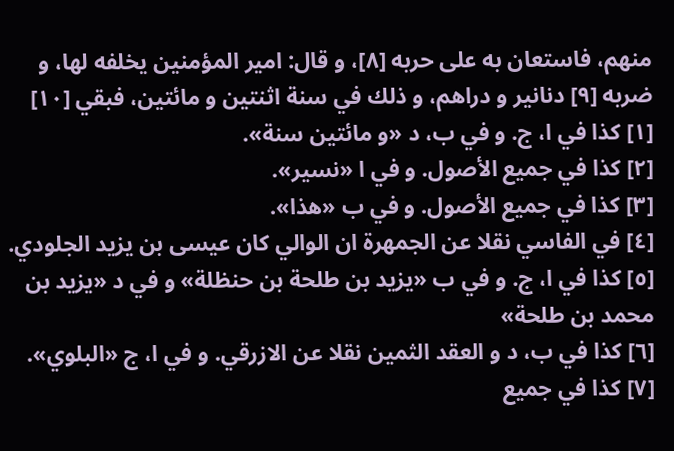منهم، فاستعان به على حربه [٨]، و قال: امير المؤمنين يخلفه لها، و ضربه [٩] دنانير و دراهم، و ذلك في سنة اثنتين و مائتين، فبقي [١٠]
[١] كذا في ا، ج. و في ب، د «و مائتين سنة».
[٢] كذا في جميع الأصول. و في ا «نسير».
[٣] كذا في جميع الأصول. و في ب «هذا».
[٤] في الفاسي نقلا عن الجمهرة ان الوالي كان عيسى بن يزيد الجلودي.
[٥] كذا في ا، ج. و في ب «يزيد بن طلحة بن حنظلة» و في د «يزيد بن محمد بن طلحة»
[٦] كذا في ب، د و العقد الثمين نقلا عن الازرقي. و في ا، ج «البلوي».
[٧] كذا في جميع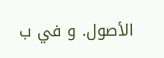الأصول. و في ب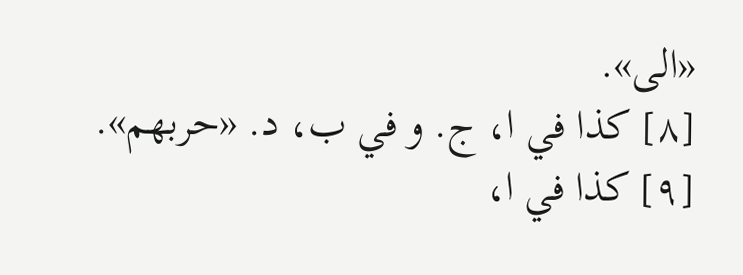«الى».
[٨] كذا في ا، ج. و في ب، د. «حربهم».
[٩] كذا في ا،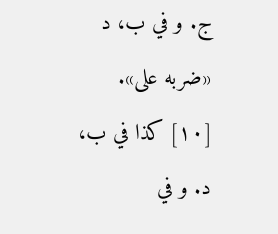ج. و في ب، د «ضربه على».
[١٠] كذا في ب، د. و في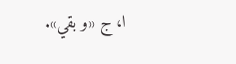ا، ج «و بقي».